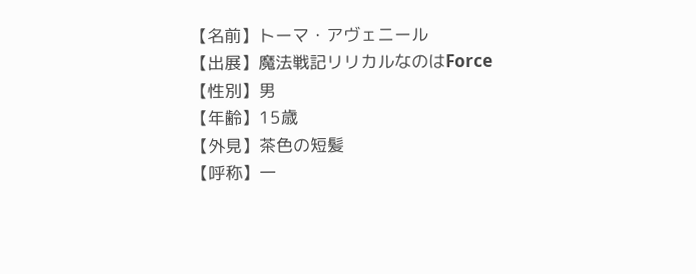【名前】トーマ・アヴェニール
【出展】魔法戦記リリカルなのはForce
【性別】男
【年齢】15歳
【外見】茶色の短髪
【呼称】一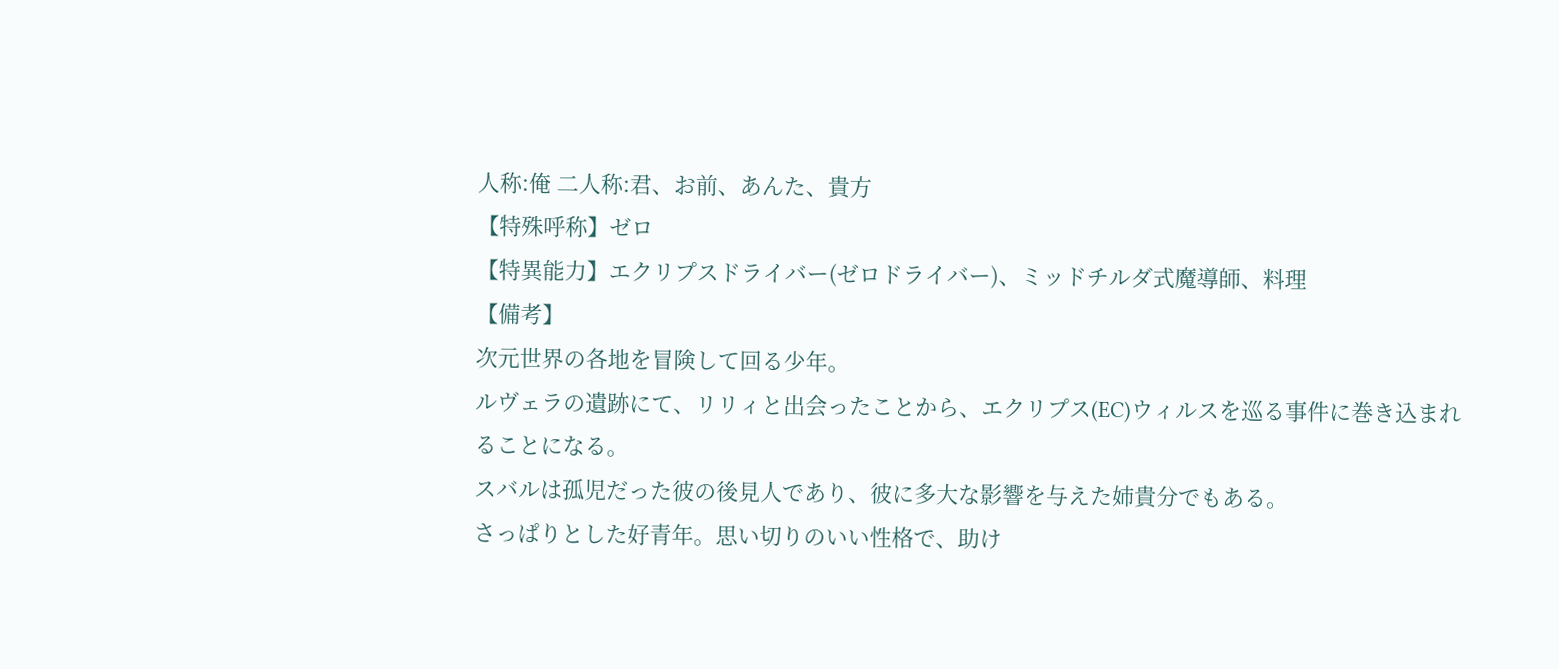人称:俺 二人称:君、お前、あんた、貴方
【特殊呼称】ゼロ
【特異能力】エクリプスドライバー(ゼロドライバー)、ミッドチルダ式魔導師、料理
【備考】
次元世界の各地を冒険して回る少年。
ルヴェラの遺跡にて、リリィと出会ったことから、エクリプス(EC)ウィルスを巡る事件に巻き込まれることになる。
スバルは孤児だった彼の後見人であり、彼に多大な影響を与えた姉貴分でもある。
さっぱりとした好青年。思い切りのいい性格で、助け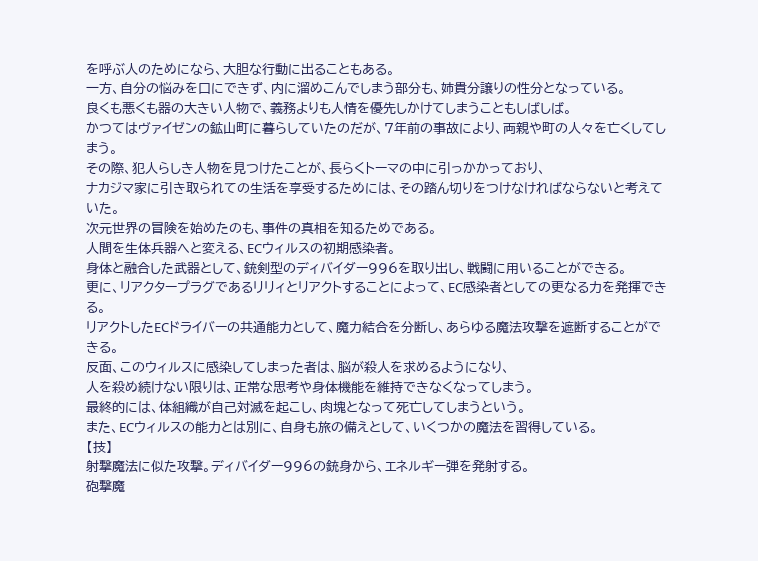を呼ぶ人のためになら、大胆な行動に出ることもある。
一方、自分の悩みを口にできず、内に溜めこんでしまう部分も、姉貴分譲りの性分となっている。
良くも悪くも器の大きい人物で、義務よりも人情を優先しかけてしまうこともしばしば。
かつてはヴァイゼンの鉱山町に暮らしていたのだが、7年前の事故により、両親や町の人々を亡くしてしまう。
その際、犯人らしき人物を見つけたことが、長らくトーマの中に引っかかっており、
ナカジマ家に引き取られての生活を享受するためには、その踏ん切りをつけなければならないと考えていた。
次元世界の冒険を始めたのも、事件の真相を知るためである。
人間を生体兵器へと変える、ECウィルスの初期感染者。
身体と融合した武器として、銃剣型のディバイダー996を取り出し、戦闘に用いることができる。
更に、リアクタープラグであるリリィとリアクトすることによって、EC感染者としての更なる力を発揮できる。
リアクトしたECドライバーの共通能力として、魔力結合を分断し、あらゆる魔法攻撃を遮断することができる。
反面、このウィルスに感染してしまった者は、脳が殺人を求めるようになり、
人を殺め続けない限りは、正常な思考や身体機能を維持できなくなってしまう。
最終的には、体組織が自己対滅を起こし、肉塊となって死亡してしまうという。
また、ECウィルスの能力とは別に、自身も旅の備えとして、いくつかの魔法を習得している。
【技】
射撃魔法に似た攻撃。ディバイダー996の銃身から、エネルギー弾を発射する。
砲撃魔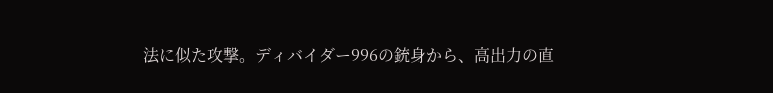法に似た攻撃。ディバイダー996の銃身から、高出力の直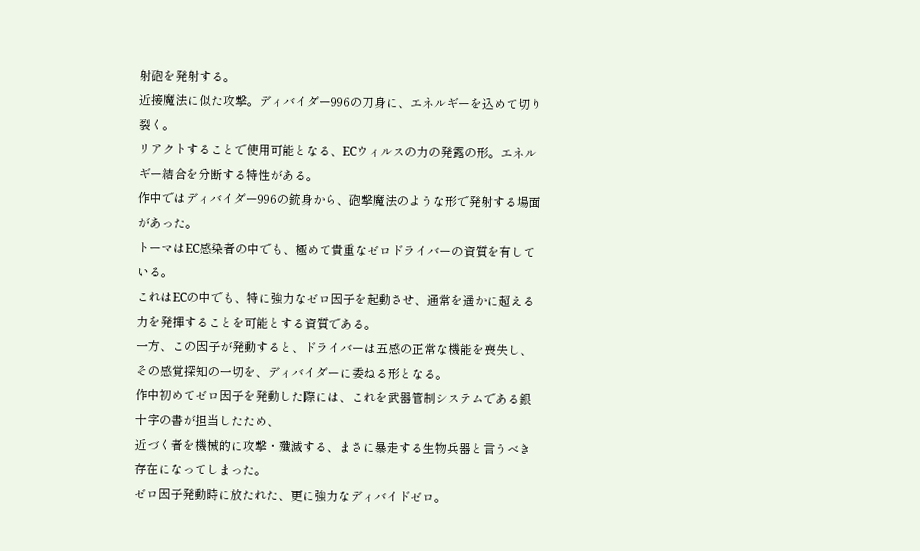射砲を発射する。
近接魔法に似た攻撃。ディバイダー996の刀身に、エネルギーを込めて切り裂く。
リアクトすることで使用可能となる、ECウィルスの力の発露の形。エネルギー結合を分断する特性がある。
作中ではディバイダー996の銃身から、砲撃魔法のような形で発射する場面があった。
トーマはEC感染者の中でも、極めて貴重なゼロドライバーの資質を有している。
これはECの中でも、特に強力なゼロ因子を起動させ、通常を遥かに超える力を発揮することを可能とする資質である。
一方、この因子が発動すると、ドライバーは五感の正常な機能を喪失し、その感覚探知の一切を、ディバイダーに委ねる形となる。
作中初めてゼロ因子を発動した際には、これを武器管制システムである銀十字の書が担当したため、
近づく者を機械的に攻撃・殲滅する、まさに暴走する生物兵器と言うべき存在になってしまった。
ゼロ因子発動時に放たれた、更に強力なディバイドゼロ。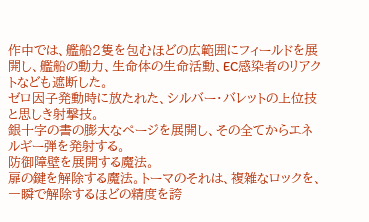作中では、艦船2隻を包むほどの広範囲にフィールドを展開し、艦船の動力、生命体の生命活動、EC感染者のリアクトなども遮断した。
ゼロ因子発動時に放たれた、シルバー・バレットの上位技と思しき射撃技。
銀十字の書の膨大なページを展開し、その全てからエネルギー弾を発射する。
防御障壁を展開する魔法。
扉の鍵を解除する魔法。トーマのそれは、複雑なロックを、一瞬で解除するほどの精度を誇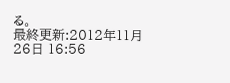る。
最終更新:2012年11月26日 16:56